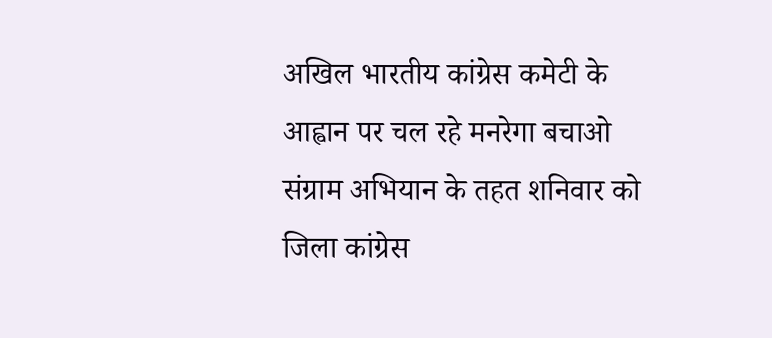अखिल भारतीय कांग्रेस कमेटी के आह्वान पर चल रहे मनरेगा बचाओ संग्राम अभियान के तहत शनिवार को जिला कांग्रेस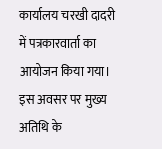कार्यालय चरखी दादरी में पत्रकारवार्ता का आयोजन किया गया। इस अवसर पर मुख्य अतिथि के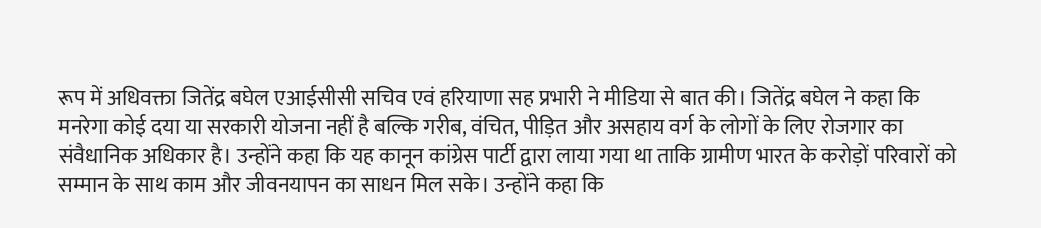रूप में अधिवक्ता जितेंद्र बघेल एआईसीसी सचिव एवं हरियाणा सह प्रभारी ने मीडिया से बात की। जितेंद्र बघेल ने कहा कि मनरेगा कोई दया या सरकारी योजना नहीं है बल्कि गरीब, वंचित, पीड़ित और असहाय वर्ग के लोगों के लिए रोजगार का संवैधानिक अधिकार है। उन्होंने कहा कि यह कानून कांग्रेस पार्टी द्वारा लाया गया था ताकि ग्रामीण भारत के करोड़ों परिवारों को सम्मान के साथ काम और जीवनयापन का साधन मिल सके। उन्होंने कहा कि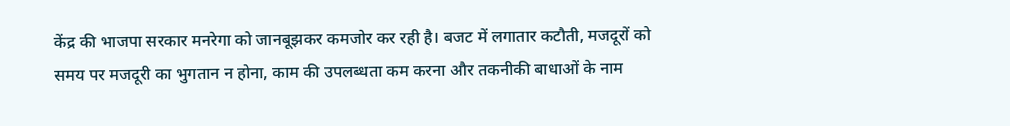केंद्र की भाजपा सरकार मनरेगा को जानबूझकर कमजोर कर रही है। बजट में लगातार कटौती, मजदूरों को समय पर मजदूरी का भुगतान न होना, काम की उपलब्धता कम करना और तकनीकी बाधाओं के नाम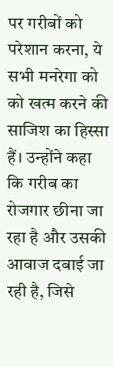पर गरीबों को परेशान करना, ये सभी मनरेगा को को खत्म करने की साजिश का हिस्सा हैं। उन्होंने कहा कि गरीब का रोजगार छीना जा रहा है और उसकी आवाज दबाई जा रही है, जिसे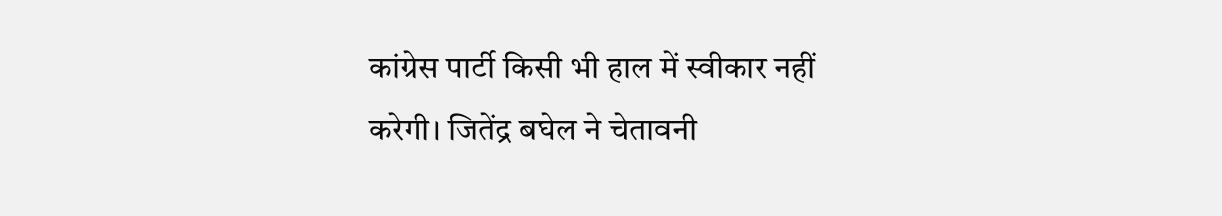कांग्रेस पार्टी किसी भी हाल में स्वीकार नहीं करेगी। जितेंद्र बघेल ने चेतावनी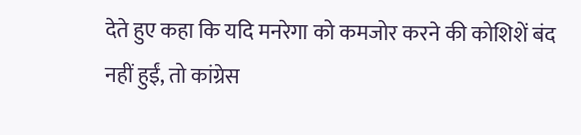देते हुए कहा कि यदि मनरेगा को कमजोर करने की कोशिशें बंद नहीं हुईं, तो कांग्रेस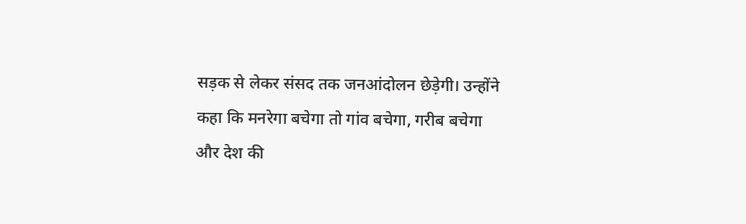सड़क से लेकर संसद तक जनआंदोलन छेड़ेगी। उन्होंने कहा कि मनरेगा बचेगा तो गांव बचेगा, गरीब बचेगा और देश की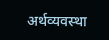अर्थव्यवस्था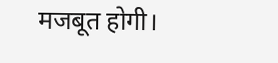मजबूत होगी।